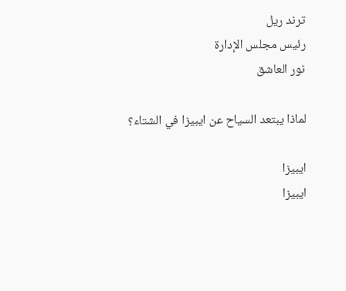ترند ريل
رئيس مجلس الإدارة
نور العاشق

لماذا يبتعد السياح عن ايبيزا في الشتاء؟

ايبيزا
ايبيزا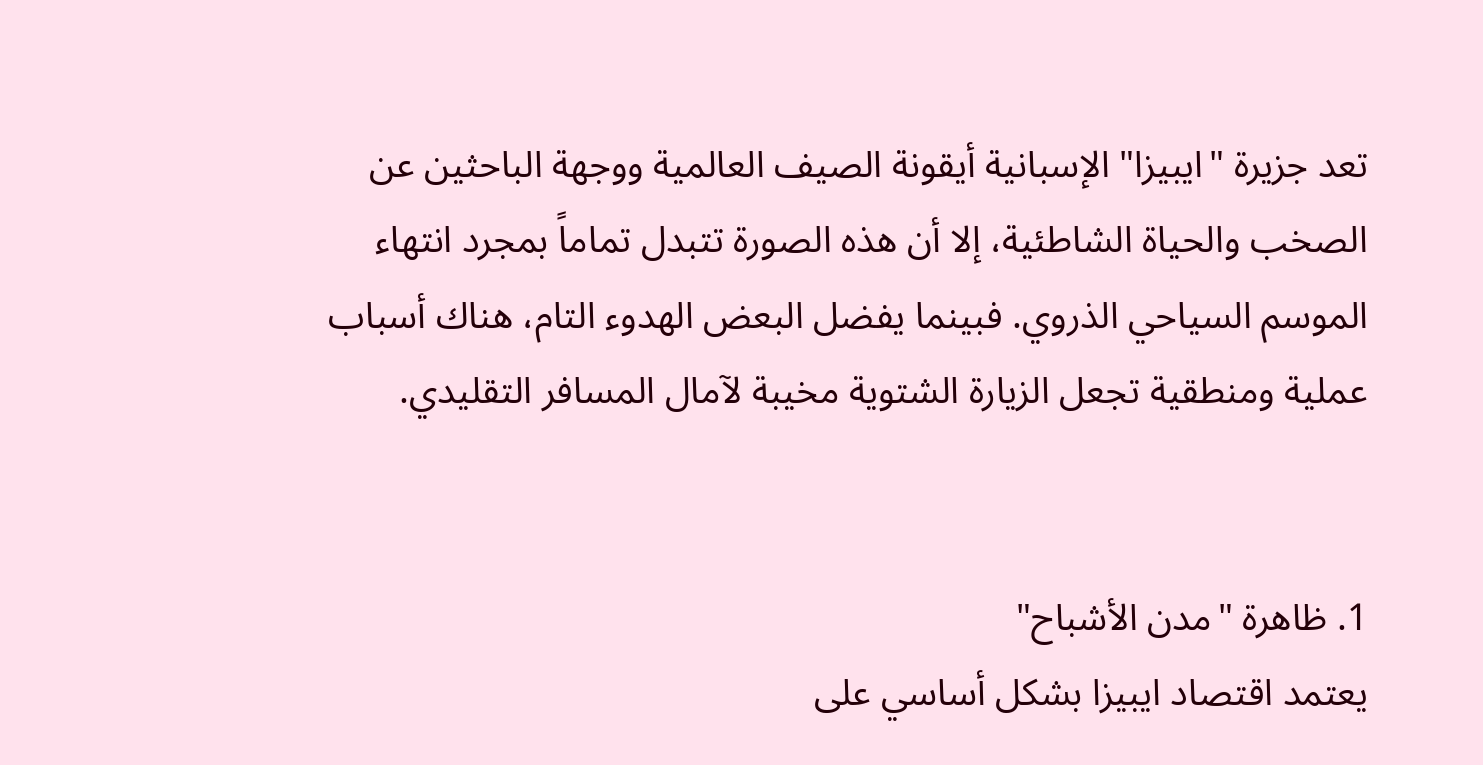تعد جزيرة "ايبيزا" الإسبانية أيقونة الصيف العالمية ووجهة الباحثين عن الصخب والحياة الشاطئية، إلا أن هذه الصورة تتبدل تماماً بمجرد انتهاء الموسم السياحي الذروي. فبينما يفضل البعض الهدوء التام، هناك أسباب عملية ومنطقية تجعل الزيارة الشتوية مخيبة لآمال المسافر التقليدي.


1. ظاهرة "مدن الأشباح"
يعتمد اقتصاد ايبيزا بشكل أساسي على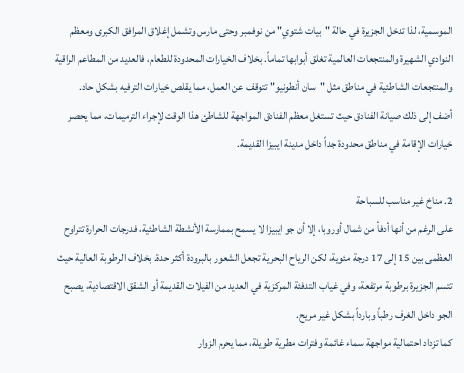الموسمية، لذا تدخل الجزيرة في حالة "بيات شتوي" من نوفمبر وحتى مارس وتشمل إغلاق المرافق الكبرى ومعظم النوادي الشهيرة والمنتجعات العالمية تغلق أبوابها تماماً. بخلاف الخيارات المحدودة للطعام، فالعديد من المطاعم الراقية والمنتجعات الشاطئية في مناطق مثل "سان أنطونيو" تتوقف عن العمل، مما يقلص خيارات الترفيه بشكل حاد.
أضف إلى ذلك صيانة الفنادق حيث تستغل معظم الفنادق المواجهة للشاطئ هذا الوقت لإجراء الترميمات، مما يحصر خيارات الإقامة في مناطق محدودة جداً داخل مدينة ايبيزا القديمة.

2. مناخ غير مناسب للسباحة
على الرغم من أنها أدفأ من شمال أوروبا، إلا أن جو ايبيزا لا يسمح بممارسة الأنشطة الشاطئية، فدرجات الحرارة تتراوح العظمى بين 15 إلى 17 درجة مئوية، لكن الرياح البحرية تجعل الشعور بالبرودة أكثر حدة. بخلاف الرطوبة العالية حيث تتسم الجزيرة برطوبة مرتفعة، وفي غياب التدفئة المركزية في العديد من الفيلات القديمة أو الشقق الاقتصادية، يصبح الجو داخل الغرف رطباً وبارداً بشكل غير مريح.
كما تزداد احتمالية مواجهة سماء غائمة وفترات مطرية طويلة، مما يحرم الزوار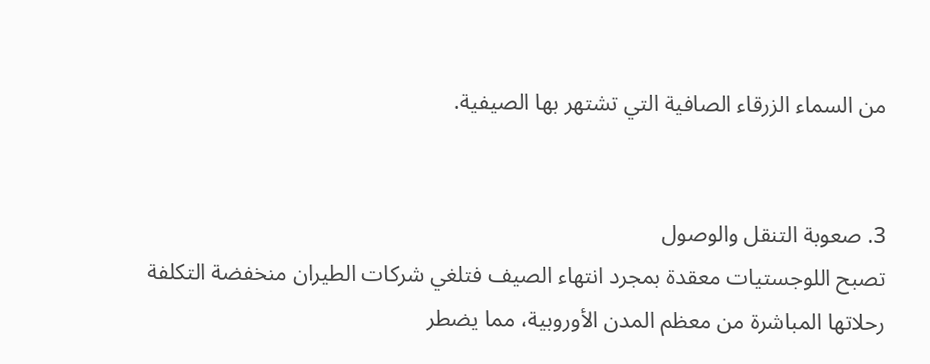من السماء الزرقاء الصافية التي تشتهر بها الصيفية.


3. صعوبة التنقل والوصول
تصبح اللوجستيات معقدة بمجرد انتهاء الصيف فتلغي شركات الطيران منخفضة التكلفة رحلاتها المباشرة من معظم المدن الأوروبية، مما يضطر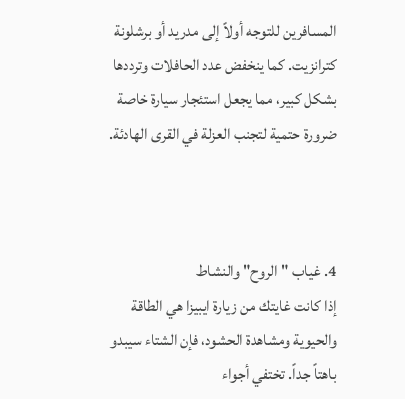المسافرين للتوجه أولاً إلى مدريد أو برشلونة كترانزيت. كما ينخفض عدد الحافلات وترددها بشكل كبير، مما يجعل استئجار سيارة خاصة ضرورة حتمية لتجنب العزلة في القرى الهادئة.



4. غياب "الروح" والنشاط
إذا كانت غايتك من زيارة ايبيزا هي الطاقة والحيوية ومشاهدة الحشود، فإن الشتاء سيبدو باهتاً جداً. تختفي أجواء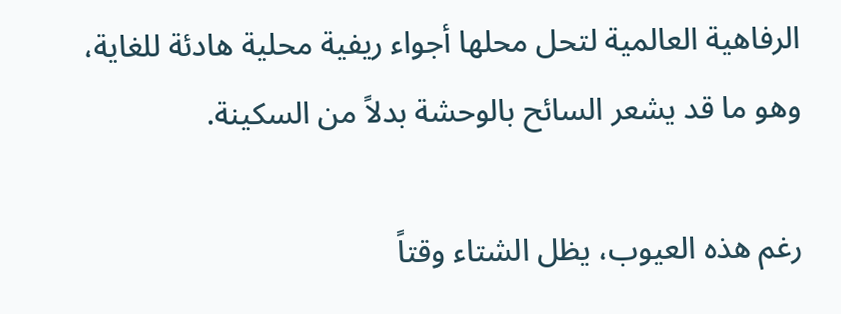الرفاهية العالمية لتحل محلها أجواء ريفية محلية هادئة للغاية، وهو ما قد يشعر السائح بالوحشة بدلاً من السكينة.

رغم هذه العيوب، يظل الشتاء وقتاً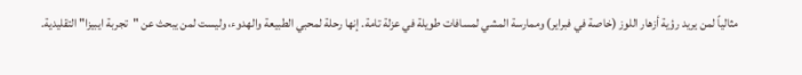مثالياً لمن يريد رؤية أزهار اللوز (خاصة في فبراير) وممارسة المشي لمسافات طويلة في عزلة تامة. إنها رحلة لمحبي الطبيعة والهدوء، وليست لمن يبحث عن "تجربة ايبيزا" التقليدية.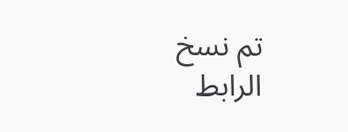تم نسخ الرابط